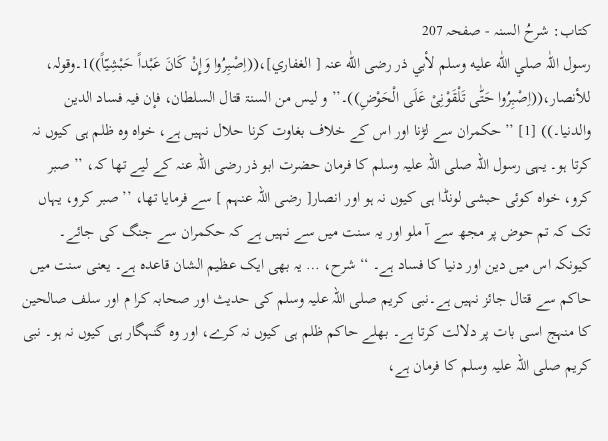کتاب: شرحُ السنہ - صفحہ 207
رسول اللّٰہ صلي اللّٰه عليه وسلم لأبي ذر رضی اللّٰه عنہ [ الغفاري]،((اِصْبِرُوا وَإِنْ کَانَ عَبْداً حَبْشِیّاً))1۔وقولہ، للأنصار،((اِصْبِرُوا حَتّٰی تَلْقَوْنِیْ عَلَی الْحَوْضِ))۔’’ و لیس من السنۃ قتال السلطان، فإن فیہ فساد الدین والدنیا۔)) [1] ’’حکمران سے لڑنا اور اس کے خلاف بغاوت کرنا حلال نہیں ہے، خواہ وہ ظلم ہی کیوں نہ کرتا ہو۔ یہی رسول اللہ صلی اللہ علیہ وسلم کا فرمان حضرت ابو ذر رضی اللہ عنہ کے لیے تھا کہ، ’’ صبر کرو، خواہ کوئی حبشی لونڈا ہی کیوں نہ ہو اور انصار[ رضی اللہ عنہم ] سے فرمایا تھا، ’’ صبر کرو، یہاں تک کہ تم حوض پر مجھ سے آ ملو اور یہ سنت میں سے نہیں ہے کہ حکمران سے جنگ کی جائے۔ کیونکہ اس میں دین اور دنیا کا فساد ہے۔ ‘‘ شرح، … یہ بھی ایک عظیم الشان قاعدہ ہے۔ یعنی سنت میں حاکم سے قتال جائز نہیں ہے۔نبی کریم صلی اللہ علیہ وسلم کی حدیث اور صحابہ کرا م اور سلف صالحین کا منہج اسی بات پر دلالت کرتا ہے۔ بھلے حاکم ظلم ہی کیوں نہ کرے، اور وہ گنہگار ہی کیوں نہ ہو۔ نبی کریم صلی اللہ علیہ وسلم کا فرمان ہے،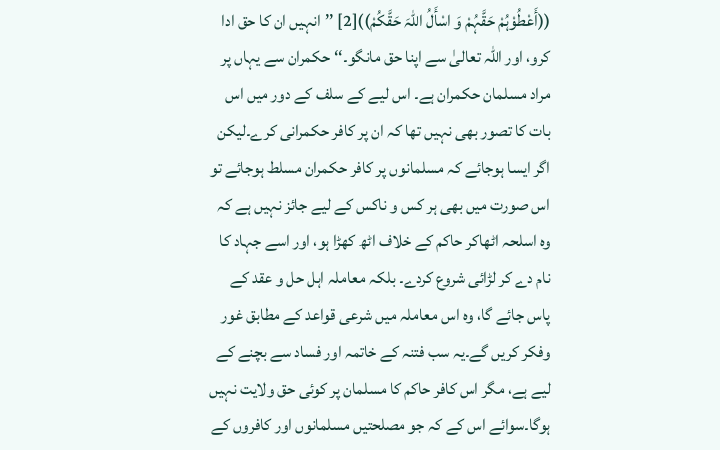((أَعْطُوْہُمْ حَقَّہُمْ وَ اسْأَلُ اللّٰہَ حَقَّکُمْ))[2] ’’انہیں ان کا حق ادا کرو، اور اللہ تعالیٰ سے اپنا حق مانگو۔‘‘ حکمران سے یہاں پر مراد مسلمان حکمران ہے۔ اس لیے کے سلف کے دور میں اس بات کا تصور بھی نہیں تھا کہ ان پر کافر حکمرانی کرے۔لیکن اگر ایسا ہوجائے کہ مسلمانوں پر کافر حکمران مسلط ہوجائے تو اس صورت میں بھی ہر کس و ناکس کے لیے جائز نہیں ہے کہ وہ اسلحہ اٹھاکر حاکم کے خلاف اٹھ کھڑا ہو، اور اسے جہاد کا نام دے کر لڑائی شروع کردے۔ بلکہ معاملہ اہل حل و عقد کے پاس جائے گا، وہ اس معاملہ میں شرعی قواعد کے مطابق غور وفکر کریں گے۔یہ سب فتنہ کے خاتمہ اور فساد سے بچنے کے لیے ہے، مگر اس کافر حاکم کا مسلمان پر کوئی حق ولایت نہیں ہوگا۔سوائے اس کے کہ جو مصلحتیں مسلمانوں اور کافروں کے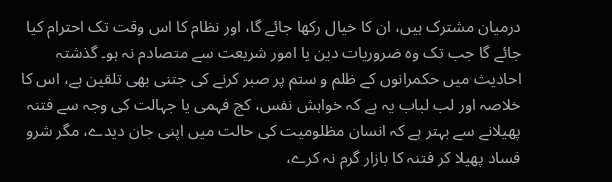درمیان مشترک ہیں، ان کا خیال رکھا جائے گا، اور نظام کا اس وقت تک احترام کیا جائے گا جب تک وہ ضروریات دین یا امور شریعت سے متصادم نہ ہو۔ گذشتہ احادیث میں حکمرانوں کے ظلم و ستم پر صبر کرنے کی جتنی بھی تلقین ہے، اس کا خلاصہ اور لب لباب یہ ہے کہ خواہش نفس، کج فہمی یا جہالت کی وجہ سے فتنہ پھیلانے سے بہتر ہے کہ انسان مظلومیت کی حالت میں اپنی جان دیدے، مگر شرو فساد پھیلا کر فتنہ کا بازار گرم نہ کرے،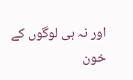اور نہ ہی لوگوں کے خون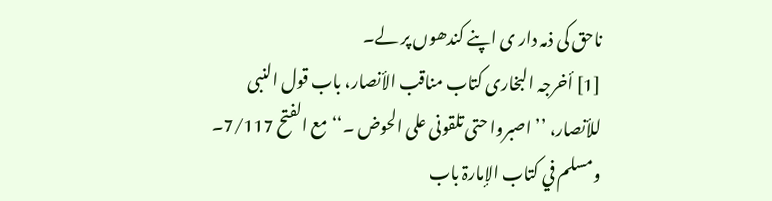ناحق کی ذمہ دار ی اپنے کندھوں پر لے۔
[1] أخرجہ البخاری کتاب مناقب الأنصار، باب قول النبی للأنصار، ’’ اصبروا حتی تلقونی علی الحوض ۔‘‘مع الفتح 7/117۔ ومسلم في کتاب الإمارۃ باب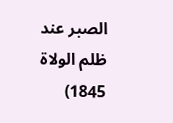الصبر عند ظلم الولاۃ 1845)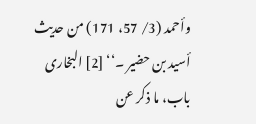وأحمد (3/ 57، 171) من حدیث أسید بن حضیر ۔‘‘ [2] البخاری باب، ما ذکر عن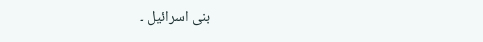بنی اسرائیل ۔